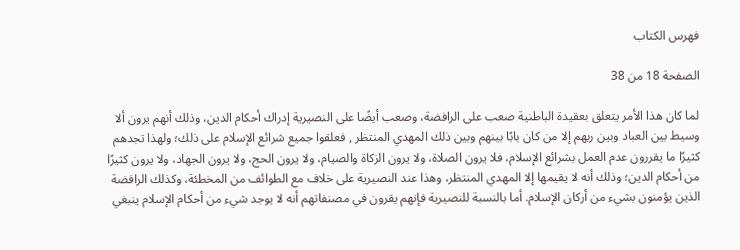فهرس الكتاب

الصفحة 18 من 38

لما كان هذا الأمر يتعلق بعقيدة الباطنية صعب على الرافضة، وصعب أيضًا على النصيرية إدراك أحكام الدين، وذلك أنهم يرون ألا وسيط بين العباد وبين ربهم إلا من كان بابًا بينهم وبين ذلك المهدي المنتظر , فعلقوا جميع شرائع الإسلام على ذلك؛ ولهذا تجدهم كثيرًا ما يقررون عدم العمل بشرائع الإسلام، فلا يرون الصلاة، ولا يرون الزكاة والصيام، ولا يرون الحج، ولا يرون الجهاد، ولا يرون كثيرًا من أحكام الدين؛ وذلك أنه لا يقيمها إلا المهدي المنتظر، وهذا عند النصيرية على خلاف مع الطوائف من المخطئة، وكذلك الرافضة الذين يؤمنون بشيء من أركان الإسلام. أما بالنسبة للنصيرية فإنهم يقرون في مصنفاتهم أنه لا يوجد شيء من أحكام الإسلام ينبغي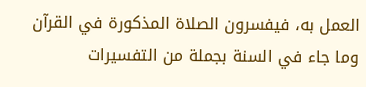العمل به، فيفسرون الصلاة المذكورة في القرآن وما جاء في السنة بجملة من التفسيرات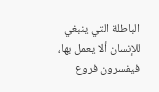الباطلة التي ينبغي للإنسان ألا يعمل بها، فيفسرون فروع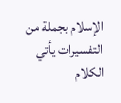الإسلام بجملة من التفسيرات يأتي الكلام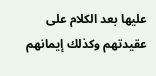عليها بعد الكلام على عقيدتهم وكذلك إيمانهم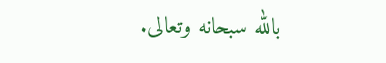بالله سبحانه وتعالى.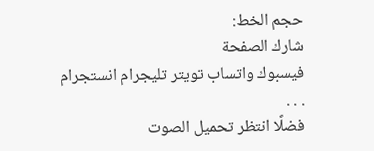حجم الخط:
شارك الصفحة
فيسبوك واتساب تويتر تليجرام انستجرام
. . .
فضلًا انتظر تحميل الصوت